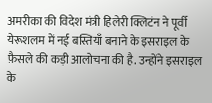अमरीका की विदेश मंत्री हिलेरी क्लिटंन ने पूर्वी येरूशलम में नई बस्तियाँ बनाने के इसराइल के फ़ैसले की कड़ी आलोचना की है. उन्होंने इसराइल के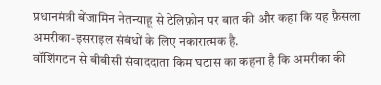प्रधानमंत्री बेंजामिन नेतन्याहू से टेलिफ़ोन पर बात की और कहा कि यह फ़ैसला अमरीका-इसराइल संबंधों के लिए नकारात्मक है.
वॉशिंगटन से बीबीसी संवाददाता किम घटास का कहना है कि अमरीका की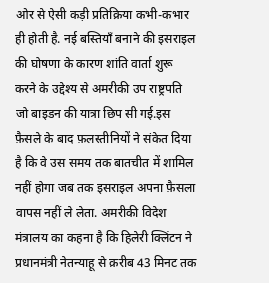ओर से ऐसी कड़ी प्रतिक्रिया कभी-कभार ही होती है. नई बस्तियाँ बनाने की इसराइल की घोषणा के कारण शांति वार्ता शुरू करने के उद्देश्य से अमरीकी उप राष्ट्रपति जो बाइडन की यात्रा छिप सी गई.इस फ़ैसले के बाद फ़लस्तीनियों ने संकेत दिया है कि वे उस समय तक बातचीत में शामिल नहीं होगा जब तक इसराइल अपना फ़ैसला वापस नहीं ले लेता. अमरीकी विदेश मंत्रालय का कहना है कि हिलेरी क्लिंटन ने प्रधानमंत्री नेतन्याहू से क़रीब 43 मिनट तक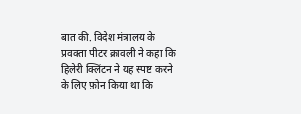बात की. विदेश मंत्रालय के प्रवक्ता पीटर क्रावली ने कहा कि हिलेरी क्लिंटन ने यह स्पष्ट करने के लिए फ़ोन किया था कि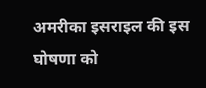अमरीका इसराइल की इस घोषणा को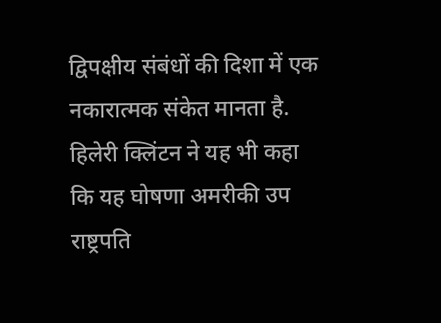द्विपक्षीय संबंधों की दिशा में एक नकारात्मक संकेत मानता है. हिलेरी क्लिंटन ने यह भी कहा कि यह घोषणा अमरीकी उप राष्ट्रपति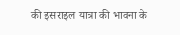की इसराइल यात्रा की भावना के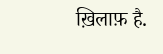ख़िलाफ़ है.